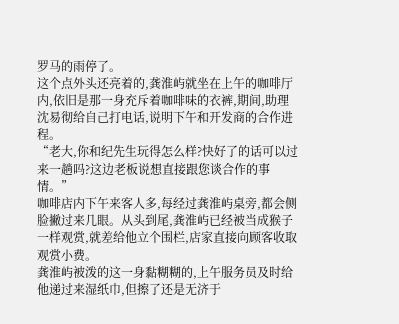罗马的雨停了。
这个点外头还亮着的,龚淮屿就坐在上午的咖啡厅内,依旧是那一身充斥着咖啡味的衣裤,期间,助理沈易彻给自己打电话,说明下午和开发商的合作进程。
“老大,你和纪先生玩得怎么样?快好了的话可以过来一趟吗?这边老板说想直接跟您谈合作的事情。”
咖啡店内下午来客人多,每经过龚淮屿桌旁,都会侧脸撇过来几眼。从头到尾,龚淮屿已经被当成猴子一样观赏,就差给他立个围栏,店家直接向顾客收取观赏小费。
龚淮屿被泼的这一身黏糊糊的,上午服务员及时给他递过来湿纸巾,但擦了还是无济于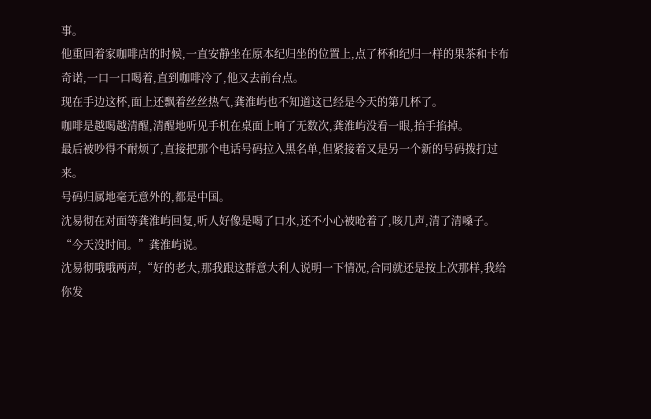事。
他重回着家咖啡店的时候,一直安静坐在原本纪归坐的位置上,点了杯和纪归一样的果茶和卡布奇诺,一口一口喝着,直到咖啡冷了,他又去前台点。
现在手边这杯,面上还飘着丝丝热气,龚淮屿也不知道这已经是今天的第几杯了。
咖啡是越喝越清醒,清醒地听见手机在桌面上响了无数次,龚淮屿没看一眼,抬手掐掉。
最后被吵得不耐烦了,直接把那个电话号码拉入黑名单,但紧接着又是另一个新的号码拨打过来。
号码归属地毫无意外的,都是中国。
沈易彻在对面等龚淮屿回复,听人好像是喝了口水,还不小心被呛着了,咳几声,清了清嗓子。
“今天没时间。”龚淮屿说。
沈易彻哦哦两声,“好的老大,那我跟这群意大利人说明一下情况,合同就还是按上次那样,我给你发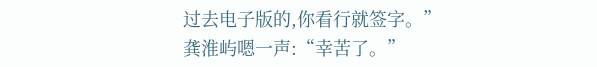过去电子版的,你看行就签字。”
龚淮屿嗯一声:“幸苦了。”